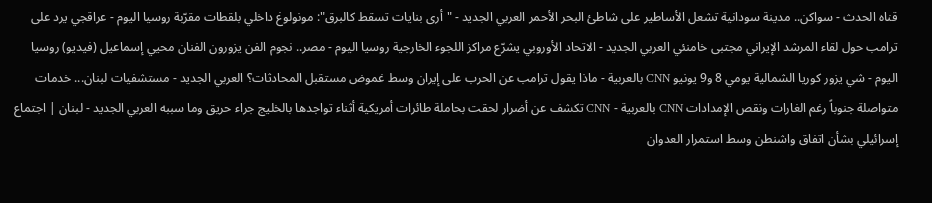قناه الحدث - سواكن.. مدينة سودانية تشعل الأساطير على شاطئ البحر الأحمر العربي الجديد - "أرى بنايات تسقط كالبرق": مونولوغ داخلي بلقطات مقرّبة روسيا اليوم - عراقجي يرد على ترامب حول لقاء المرشد الإيراني مجتبى خامنئي العربي الجديد - الاتحاد الأوروبي يشرّع مراكز اللجوء الخارجية روسيا اليوم - مصر.. نجوم الفن يزورون الفنان محيي إسماعيل (فيديو) روسيا اليوم - شي يزور كوريا الشمالية يومي 8 و9 يونيو CNN بالعربية - ماذا يقول ترامب عن الحرب على إيران وسط غموض مستقبل المحادثات؟ العربي الجديد - مستشفيات لبنان... خدمات متواصلة جنوباً رغم الغارات ونقص الإمدادات CNN بالعربية - CNN تكشف عن أضرار لحقت بحاملة طائرات أمريكية أثناء تواجدها بالخليج جراء حريق وما سببه العربي الجديد - لبنان | اجتماع إسرائيلي بشأن اتفاق واشنطن وسط استمرار العدوان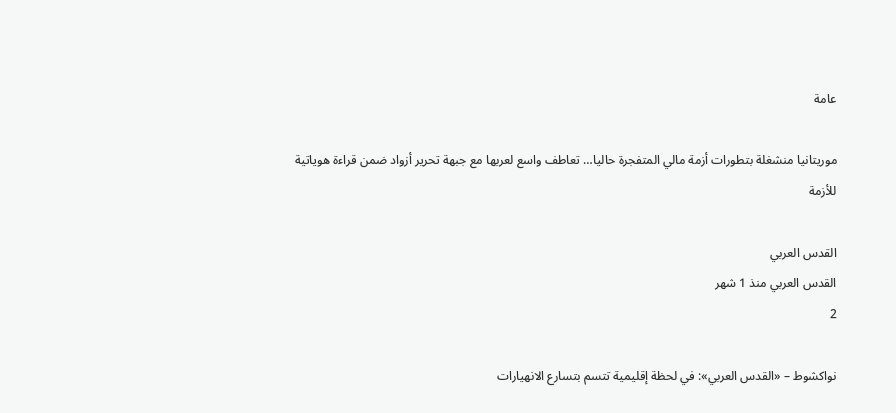عامة

موريتانيا منشغلة بتطورات أزمة مالي المتفجرة حاليا… تعاطف واسع لعربها مع جبهة تحرير أزواد ضمن قراءة هوياتية للأزمة

القدس العربي
القدس العربي منذ 1 شهر
2

نواكشوط – «القدس العربي»: في لحظة إقليمية تتسم بتسارع الانهيارات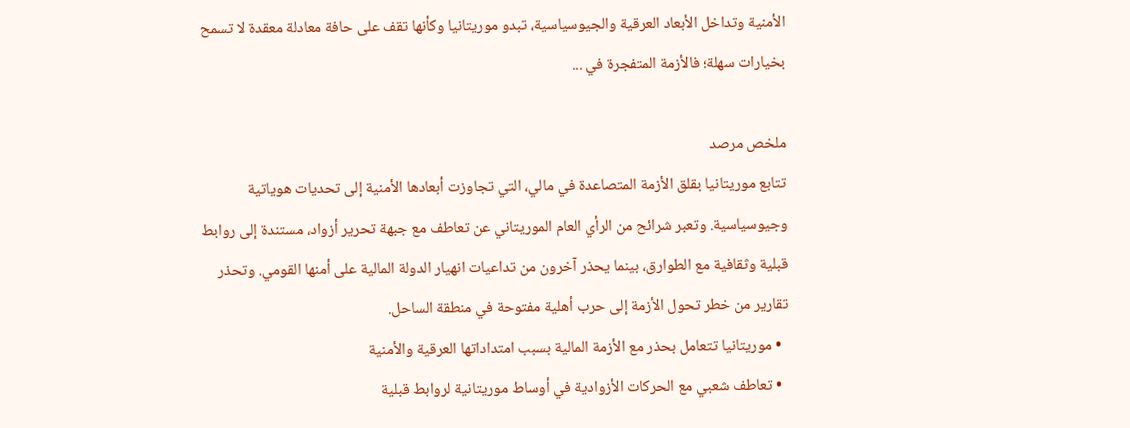الأمنية وتداخل الأبعاد العرقية والجيوسياسية، تبدو موريتانيا وكأنها تقف على حافة معادلة معقدة لا تسمح بخيارات سهلة؛ فالأزمة المتفجرة في ...

ملخص مرصد
تتابع موريتانيا بقلق الأزمة المتصاعدة في مالي، التي تجاوزت أبعادها الأمنية إلى تحديات هوياتية وجيوسياسية. وتعبر شرائح من الرأي العام الموريتاني عن تعاطف مع جبهة تحرير أزواد، مستندة إلى روابط قبلية وثقافية مع الطوارق، بينما يحذر آخرون من تداعيات انهيار الدولة المالية على أمنها القومي. وتحذر تقارير من خطر تحول الأزمة إلى حرب أهلية مفتوحة في منطقة الساحل.
  • موريتانيا تتعامل بحذر مع الأزمة المالية بسبب امتداداتها العرقية والأمنية
  • تعاطف شعبي مع الحركات الأزوادية في أوساط موريتانية لروابط قبلية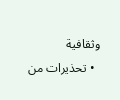وثقافية
  • تحذيرات من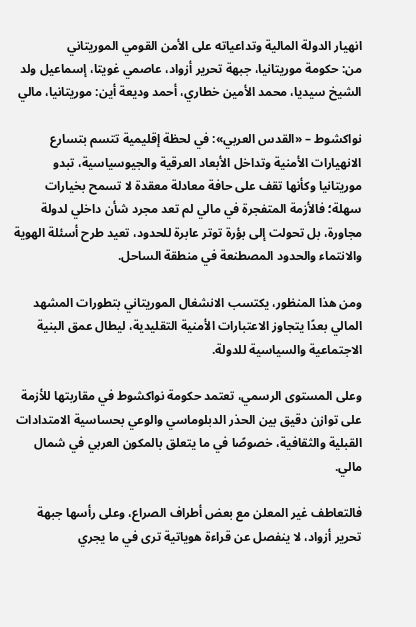انهيار الدولة المالية وتداعياته على الأمن القومي الموريتاني
من: حكومة موريتانيا، جبهة تحرير أزواد، عاصمي غويتا، إسماعيل ولد الشيخ سيديا، محمد الأمين خطاري، أحمد وديعة أين: موريتانيا، مالي

نواكشوط – «القدس العربي»: في لحظة إقليمية تتسم بتسارع الانهيارات الأمنية وتداخل الأبعاد العرقية والجيوسياسية، تبدو موريتانيا وكأنها تقف على حافة معادلة معقدة لا تسمح بخيارات سهلة؛ فالأزمة المتفجرة في مالي لم تعد مجرد شأن داخلي لدولة مجاورة، بل تحولت إلى بؤرة توتر عابرة للحدود، تعيد طرح أسئلة الهوية والانتماء والحدود المصطنعة في منطقة الساحل.

ومن هذا المنظور، يكتسب الانشغال الموريتاني بتطورات المشهد المالي بعدًا يتجاوز الاعتبارات الأمنية التقليدية، ليطال عمق البنية الاجتماعية والسياسية للدولة.

وعلى المستوى الرسمي، تعتمد حكومة نواكشوط في مقاربتها للأزمة على توازن دقيق بين الحذر الدبلوماسي والوعي بحساسية الامتدادات القبلية والثقافية، خصوصًا في ما يتعلق بالمكون العربي في شمال مالي.

فالتعاطف غير المعلن مع بعض أطراف الصراع، وعلى رأسها جبهة تحرير أزواد، لا ينفصل عن قراءة هوياتية ترى في ما يجري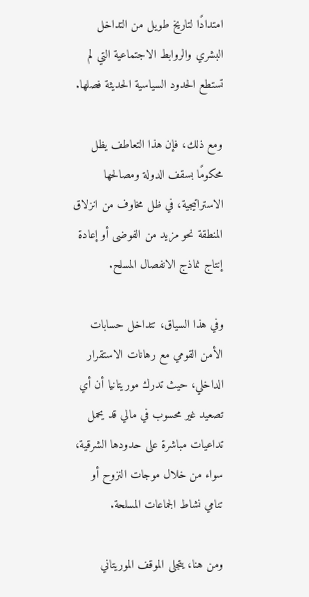امتدادًا لتاريخ طويل من التداخل البشري والروابط الاجتماعية التي لم تستطع الحدود السياسية الحديثة فصلها.

ومع ذلك، فإن هذا التعاطف يظل محكومًا بسقف الدولة ومصالحها الاستراتيجية، في ظل مخاوف من انزلاق المنطقة نحو مزيد من الفوضى أو إعادة إنتاج نماذج الانفصال المسلح.

وفي هذا السياق، تتداخل حسابات الأمن القومي مع رهانات الاستقرار الداخلي، حيث تدرك موريتانيا أن أي تصعيد غير محسوب في مالي قد يحمل تداعيات مباشرة على حدودها الشرقية، سواء من خلال موجات النزوح أو تنامي نشاط الجماعات المسلحة.

ومن هنا، يتجلى الموقف الموريتاني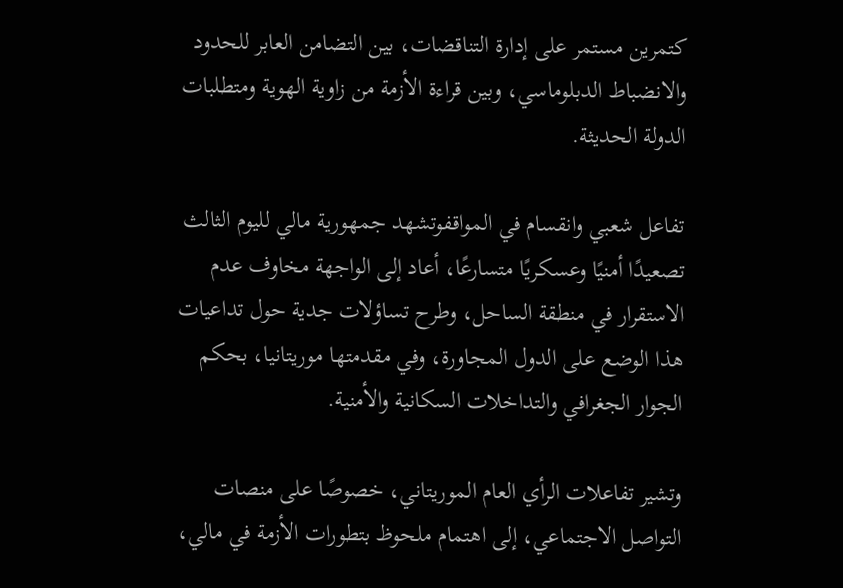كتمرين مستمر على إدارة التناقضات، بين التضامن العابر للحدود والانضباط الدبلوماسي، وبين قراءة الأزمة من زاوية الهوية ومتطلبات الدولة الحديثة.

تفاعل شعبي وانقسام في المواقفوتشهد جمهورية مالي لليوم الثالث تصعيدًا أمنيًا وعسكريًا متسارعًا، أعاد إلى الواجهة مخاوف عدم الاستقرار في منطقة الساحل، وطرح تساؤلات جدية حول تداعيات هذا الوضع على الدول المجاورة، وفي مقدمتها موريتانيا، بحكم الجوار الجغرافي والتداخلات السكانية والأمنية.

وتشير تفاعلات الرأي العام الموريتاني، خصوصًا على منصات التواصل الاجتماعي، إلى اهتمام ملحوظ بتطورات الأزمة في مالي،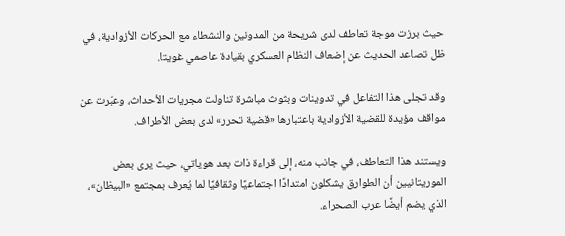حيث برزت موجة تعاطف لدى شريحة من المدونين والنشطاء مع الحركات الأزوادية، في ظل تصاعد الحديث عن إضعاف النظام العسكري بقيادة عاصمي غويتا.

وقد تجلى هذا التفاعل في تدوينات وبثوث مباشرة تناولت مجريات الأحداث، وعبّرت عن مواقف مؤيدة للقضية الأزوادية باعتبارها «قضية تحرر» لدى بعض الأطراف.

ويستند هذا التعاطف، في جانب منه، إلى قراءة ذات بعد هوياتي، حيث يرى بعض الموريتانيين أن الطوارق يشكلون امتدادًا اجتماعيًا وثقافيًا لما يُعرف بمجتمع «البيظان»، الذي يضم أيضًا عرب الصحراء.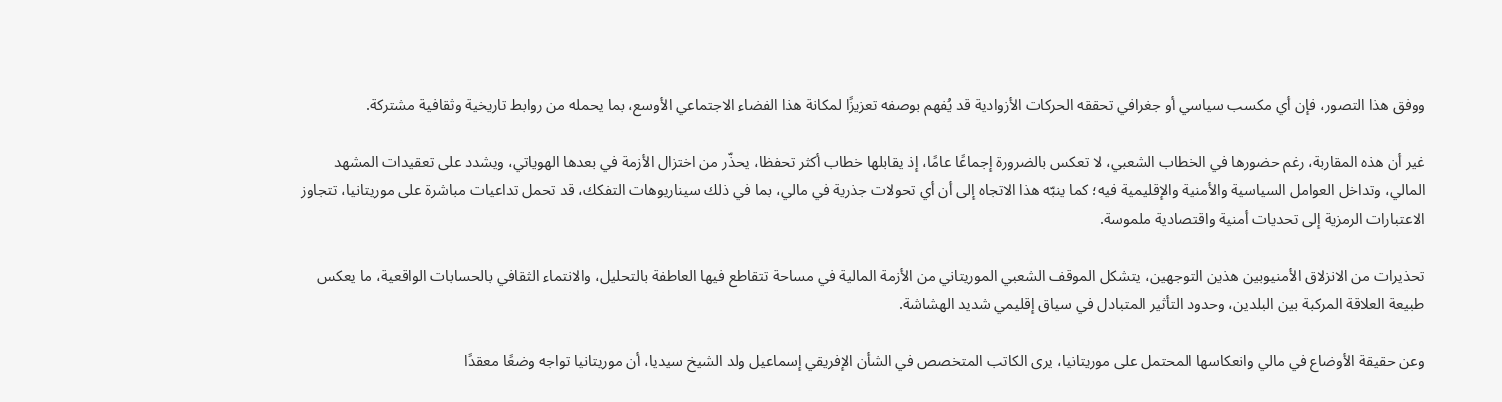ووفق هذا التصور، فإن أي مكسب سياسي أو جغرافي تحققه الحركات الأزوادية قد يُفهم بوصفه تعزيزًا لمكانة هذا الفضاء الاجتماعي الأوسع، بما يحمله من روابط تاريخية وثقافية مشتركة.

غير أن هذه المقاربة، رغم حضورها في الخطاب الشعبي، لا تعكس بالضرورة إجماعًا عامًا، إذ يقابلها خطاب أكثر تحفظا، يحذّر من اختزال الأزمة في بعدها الهوياتي، ويشدد على تعقيدات المشهد المالي، وتداخل العوامل السياسية والأمنية والإقليمية فيه؛ كما ينبّه هذا الاتجاه إلى أن أي تحولات جذرية في مالي، بما في ذلك سيناريوهات التفكك، قد تحمل تداعيات مباشرة على موريتانيا، تتجاوز الاعتبارات الرمزية إلى تحديات أمنية واقتصادية ملموسة.

تحذيرات من الانزلاق الأمنيوبين هذين التوجهين، يتشكل الموقف الشعبي الموريتاني من الأزمة المالية في مساحة تتقاطع فيها العاطفة بالتحليل، والانتماء الثقافي بالحسابات الواقعية، ما يعكس طبيعة العلاقة المركبة بين البلدين، وحدود التأثير المتبادل في سياق إقليمي شديد الهشاشة.

وعن حقيقة الأوضاع في مالي وانعكاسها المحتمل على موريتانيا، يرى الكاتب المتخصص في الشأن الإفريقي إسماعيل ولد الشيخ سيديا، أن موريتانيا تواجه وضعًا معقدًا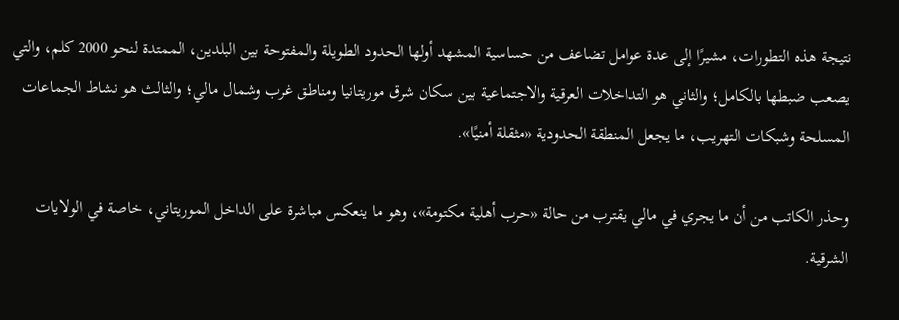نتيجة هذه التطورات، مشيرًا إلى عدة عوامل تضاعف من حساسية المشهد أولها الحدود الطويلة والمفتوحة بين البلدين، الممتدة لنحو 2000 كلم، والتي يصعب ضبطها بالكامل؛ والثاني هو التداخلات العرقية والاجتماعية بين سكان شرق موريتانيا ومناطق غرب وشمال مالي؛ والثالث هو نشاط الجماعات المسلحة وشبكات التهريب، ما يجعل المنطقة الحدودية «مثقلة أمنيًا».

وحذر الكاتب من أن ما يجري في مالي يقترب من حالة «حرب أهلية مكتومة»، وهو ما ينعكس مباشرة على الداخل الموريتاني، خاصة في الولايات الشرقية.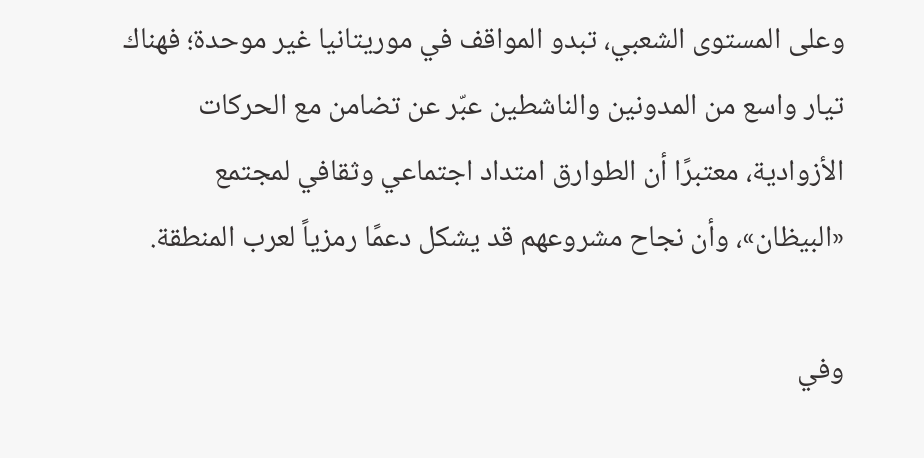وعلى المستوى الشعبي، تبدو المواقف في موريتانيا غير موحدة؛ فهناك تيار واسع من المدونين والناشطين عبّر عن تضامن مع الحركات الأزوادية، معتبرًا أن الطوارق امتداد اجتماعي وثقافي لمجتمع «البيظان»، وأن نجاح مشروعهم قد يشكل دعمًا رمزياً لعرب المنطقة.

وفي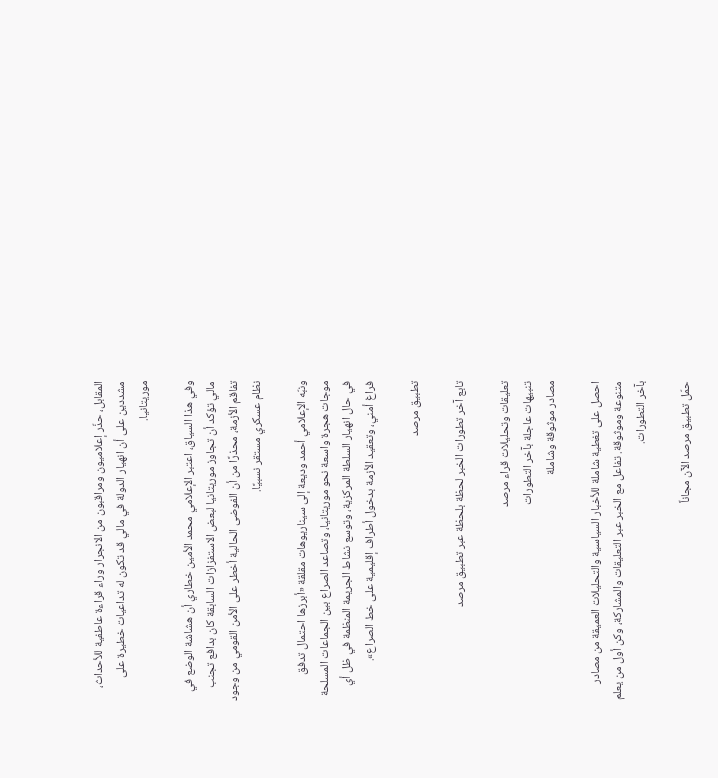المقابل، حذّر إعلاميون ومراقبون من الانجرار وراء قراءة عاطفية للأحداث، مشددين على أن انهيار الدولة في مالي قد تكون له تداعيات خطيرة على موريتانيا.

وفي هذا السياق، اعتبر الإعلامي محمد الأمين خطاري أن هشاشة الوضع في مالي تؤكد أن تجاوز موريتانيا لبعض الاستفزازات السابقة كان بدافع تجنب تفاقم الأزمة، محذرًا من أن الفوضى الحالية أخطر على الأمن القومي من وجود نظام عسكري مستقر نسبيًا.

ونبّه الإعلامي أحمد وديعة إلى سيناريوهات مقلقة «أبرزها احتمال تدفق موجات هجرة واسعة نحو موريتانيا، وتصاعد الصراع بين الجماعات المسلحة في حال انهيار السلطة المركزية، وتوسع نشاط الجريمة المنظمة في ظل أي فراغ أمني، وتعقيد الأزمة بدخول أطراف إقليمية على خط الصراع».

تطبيق مرصد

تابع آخر تطورات الخبر لحظة بلحظة عبر تطبيق مرصد

تعليقات وتحليلات قراء مرصد
تنبيهات عاجلة بآخر التطورات
مصادر موثوقة وشاملة

احصل على تغطية شاملة للأخبار السياسية والتحليلات العميقة من مصادر متنوعة وموثوقة. تفاعل مع الخبر عبر التعليقات والمشاركة، وكن أول من يعلم بآخر التطورات.

حمّل تطبيق مرصد الآن مجاناً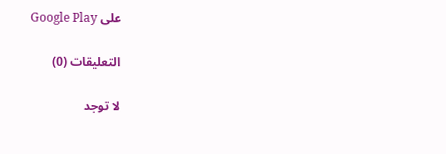على Google Play

التعليقات (0)

لا توجد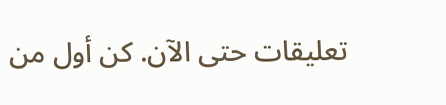تعليقات حتى الآن. كن أول من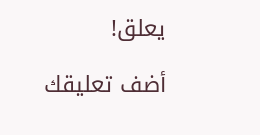يعلق!

أضف تعليقك